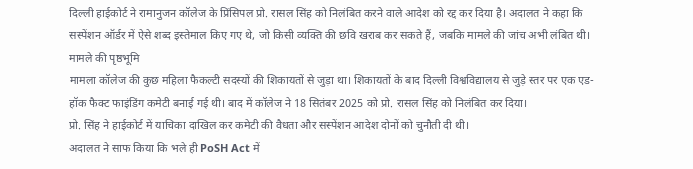दिल्ली हाईकोर्ट ने रामानुजन कॉलेज के प्रिंसिपल प्रो. रासल सिंह को निलंबित करने वाले आदेश को रद्द कर दिया है। अदालत ने कहा कि सस्पेंशन ऑर्डर में ऐसे शब्द इस्तेमाल किए गए थे, जो किसी व्यक्ति की छवि खराब कर सकते हैं, जबकि मामले की जांच अभी लंबित थी।
मामले की पृष्ठभूमि
मामला कॉलेज की कुछ महिला फैकल्टी सदस्यों की शिकायतों से जुड़ा था। शिकायतों के बाद दिल्ली विश्वविद्यालय से जुड़े स्तर पर एक एड-हॉक फैक्ट फाइंडिंग कमेटी बनाई गई थी। बाद में कॉलेज ने 18 सितंबर 2025 को प्रो. रासल सिंह को निलंबित कर दिया।
प्रो. सिंह ने हाईकोर्ट में याचिका दाखिल कर कमेटी की वैधता और सस्पेंशन आदेश दोनों को चुनौती दी थी।
अदालत ने साफ किया कि भले ही PoSH Act में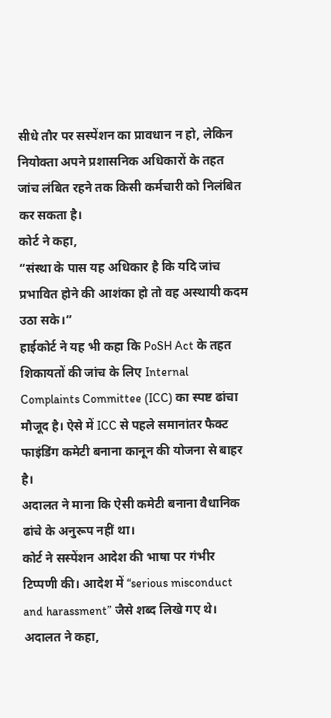सीधे तौर पर सस्पेंशन का प्रावधान न हो, लेकिन नियोक्ता अपने प्रशासनिक अधिकारों के तहत जांच लंबित रहने तक किसी कर्मचारी को निलंबित कर सकता है।
कोर्ट ने कहा,
“संस्था के पास यह अधिकार है कि यदि जांच प्रभावित होने की आशंका हो तो वह अस्थायी कदम उठा सके।”
हाईकोर्ट ने यह भी कहा कि PoSH Act के तहत शिकायतों की जांच के लिए Internal Complaints Committee (ICC) का स्पष्ट ढांचा मौजूद है। ऐसे में ICC से पहले समानांतर फैक्ट फाइंडिंग कमेटी बनाना कानून की योजना से बाहर है।
अदालत ने माना कि ऐसी कमेटी बनाना वैधानिक ढांचे के अनुरूप नहीं था।
कोर्ट ने सस्पेंशन आदेश की भाषा पर गंभीर टिप्पणी की। आदेश में “serious misconduct and harassment” जैसे शब्द लिखे गए थे।
अदालत ने कहा,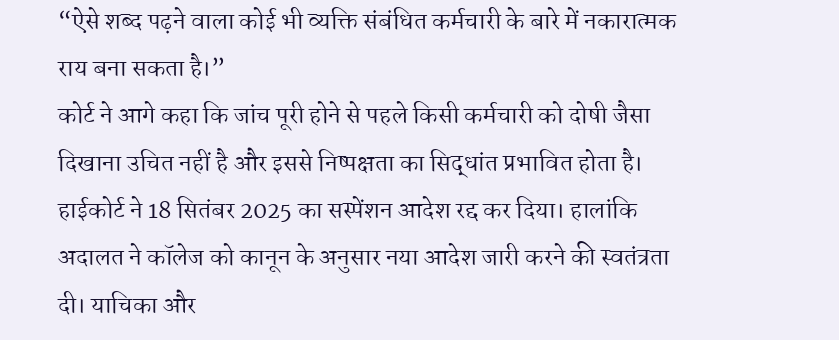“ऐसे शब्द पढ़ने वाला कोई भी व्यक्ति संबंधित कर्मचारी के बारे में नकारात्मक राय बना सकता है।”
कोर्ट ने आगे कहा कि जांच पूरी होने से पहले किसी कर्मचारी को दोषी जैसा दिखाना उचित नहीं है और इससे निष्पक्षता का सिद्धांत प्रभावित होता है।
हाईकोर्ट ने 18 सितंबर 2025 का सस्पेंशन आदेश रद्द कर दिया। हालांकि अदालत ने कॉलेज को कानून के अनुसार नया आदेश जारी करने की स्वतंत्रता दी। याचिका और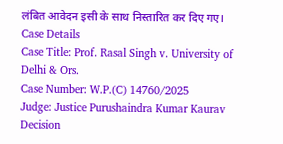लंबित आवेदन इसी के साथ निस्तारित कर दिए गए।
Case Details
Case Title: Prof. Rasal Singh v. University of Delhi & Ors.
Case Number: W.P.(C) 14760/2025
Judge: Justice Purushaindra Kumar Kaurav
Decision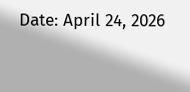Date: April 24, 2026